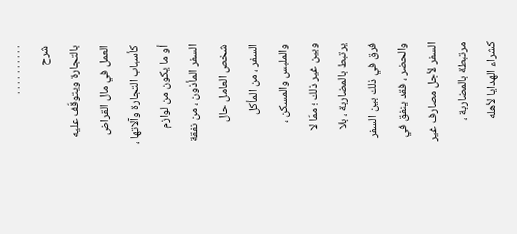. . . . . . . . . .
شرح
بالتجارة ويتوقّف عليه العمل في مال القراض كأسباب التجارة وآلاتها ، أو ما يكون من لوازم السفر المأذون ، من نفقة شخص العامل حال السفر ، من المأكل والملبس والمسكن ، وبين غير ذلك ؛ ممّا لا يرتبط بالمضاربة ، بلا فرق في ذلك بين السفر والحضر ، فقد ينفق في السفر لأجل مصارف غير مرتبطة بالمضاربة ، كشراء الهدايا لأهله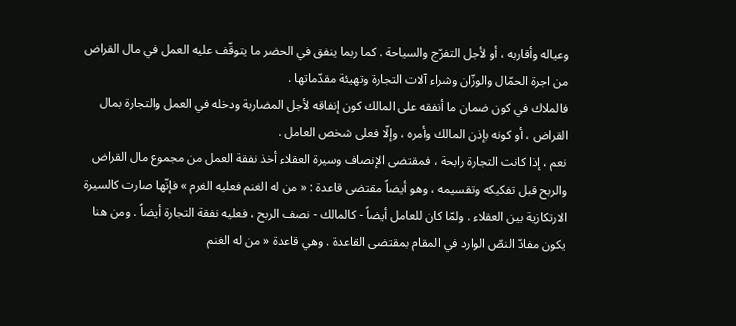وعياله وأقاربه ، أو لأجل التفرّج والسياحة . كما ربما ينفق في الحضر ما يتوقّف عليه العمل في مال القراض من اجرة الحمّال والوزّان وشراء آلات التجارة وتهيئة مقدّماتها .
فالملاك في كون ضمان ما أنفقه على المالك كون إنفاقه لأجل المضاربة ودخله في العمل والتجارة بمال القراض ، أو كونه بإذن المالك وأمره ، وإلّا فعلى شخص العامل .
نعم ، إذا كانت التجارة رابحة ، فمقتضى الإنصاف وسيرة العقلاء أخذ نفقة العمل من مجموع مال القراض والربح قبل تفكيكه وتقسيمه ، وهو أيضاً مقتضى قاعدة : « من له الغنم فعليه الغرم » فإنّها صارت كالسيرة الارتكازية بين العقلاء . ولمّا كان للعامل أيضاً - كالمالك - نصف الربح ، فعليه نفقة التجارة أيضاً . ومن هنا يكون مفادّ النصّ الوارد في المقام بمقتضى القاعدة . وهي قاعدة « من له الغنم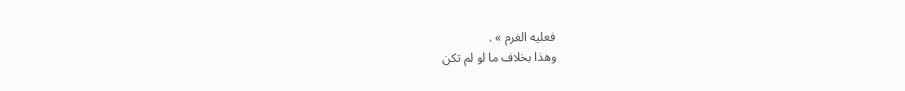فعليه الغرم » .
وهذا بخلاف ما لو لم تكن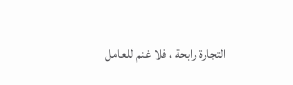التجارة رابحة ، فلا غنم للعامل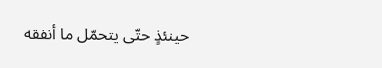حينئذٍ حتّى يتحمّل ما أنفقه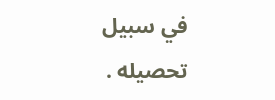في سبيل تحصيله .